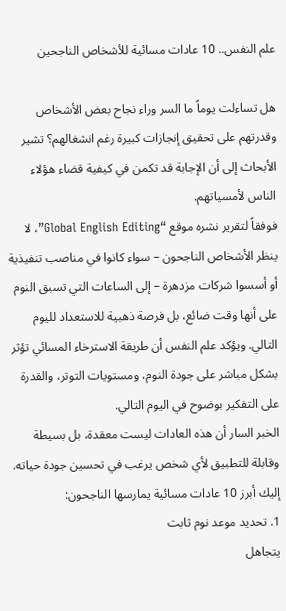علم النفس.. 10 عادات مسائية للأشخاص الناجحين

هل تساءلت يوماً ما السر وراء نجاح بعض الأشخاص وقدرتهم على تحقيق إنجازات كبيرة رغم انشغالهم؟ تشير الأبحاث إلى أن الإجابة قد تكمن في كيفية قضاء هؤلاء الناس لأمسياتهم.
فوفقاً لتقرير نشره موقع “Global English Editing”، لا ينظر الأشخاص الناجحون – سواء كانوا في مناصب تنفيذية أو أسسوا شركات مزدهرة – إلى الساعات التي تسبق النوم على أنها وقت ضائع، بل فرصة ذهبية للاستعداد لليوم التالي. ويؤكد علم النفس أن طريقة الاسترخاء المسائي تؤثر بشكل مباشر على جودة النوم، ومستويات التوتر، والقدرة على التفكير بوضوح في اليوم التالي.
الخبر السار أن هذه العادات ليست معقدة، بل بسيطة وقابلة للتطبيق لأي شخص يرغب في تحسين جودة حياته. إليك أبرز 10 عادات مسائية يمارسها الناجحون:
1. تحديد موعد نوم ثابت
يتجاهل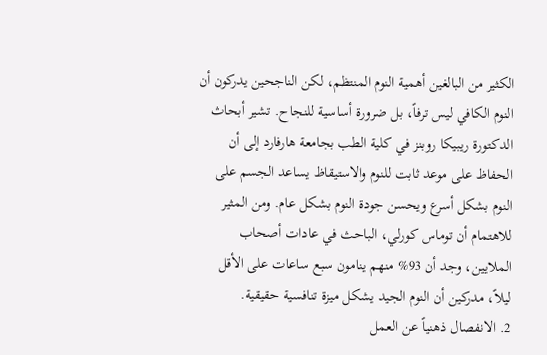الكثير من البالغين أهمية النوم المنتظم، لكن الناجحين يدركون أن النوم الكافي ليس ترفاً، بل ضرورة أساسية للنجاح. تشير أبحاث الدكتورة ريبيكا روبنز في كلية الطب بجامعة هارفارد إلى أن الحفاظ على موعد ثابت للنوم والاستيقاظ يساعد الجسم على النوم بشكل أسرع ويحسن جودة النوم بشكل عام. ومن المثير للاهتمام أن توماس كورلي، الباحث في عادات أصحاب الملايين، وجد أن 93% منهم ينامون سبع ساعات على الأقل ليلاً، مدركين أن النوم الجيد يشكل ميزة تنافسية حقيقية.
2. الانفصال ذهنياً عن العمل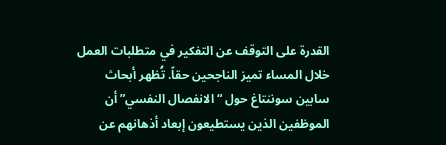القدرة على التوقف عن التفكير في متطلبات العمل خلال المساء تميز الناجحين حقاً. تُظهر أبحاث سابين سوننتاغ حول “الانفصال النفسي” أن الموظفين الذين يستطيعون إبعاد أذهانهم عن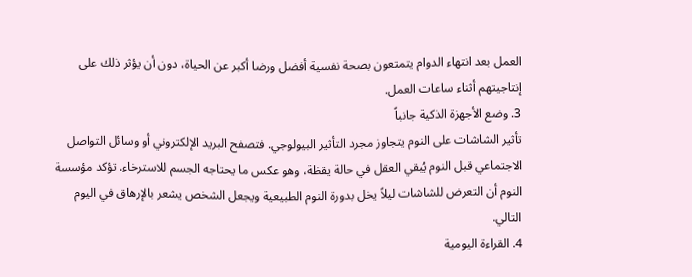العمل بعد انتهاء الدوام يتمتعون بصحة نفسية أفضل ورضا أكبر عن الحياة، دون أن يؤثر ذلك على إنتاجيتهم أثناء ساعات العمل.
3. وضع الأجهزة الذكية جانباً
تأثير الشاشات على النوم يتجاوز مجرد التأثير البيولوجي. فتصفح البريد الإلكتروني أو وسائل التواصل الاجتماعي قبل النوم يُبقي العقل في حالة يقظة، وهو عكس ما يحتاجه الجسم للاسترخاء. تؤكد مؤسسة النوم أن التعرض للشاشات ليلاً يخل بدورة النوم الطبيعية ويجعل الشخص يشعر بالإرهاق في اليوم التالي.
4. القراءة اليومية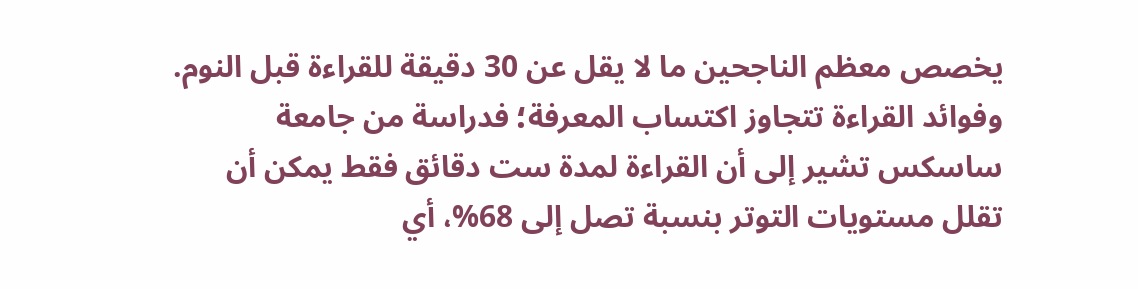يخصص معظم الناجحين ما لا يقل عن 30 دقيقة للقراءة قبل النوم. وفوائد القراءة تتجاوز اكتساب المعرفة؛ فدراسة من جامعة ساسكس تشير إلى أن القراءة لمدة ست دقائق فقط يمكن أن تقلل مستويات التوتر بنسبة تصل إلى 68%، أي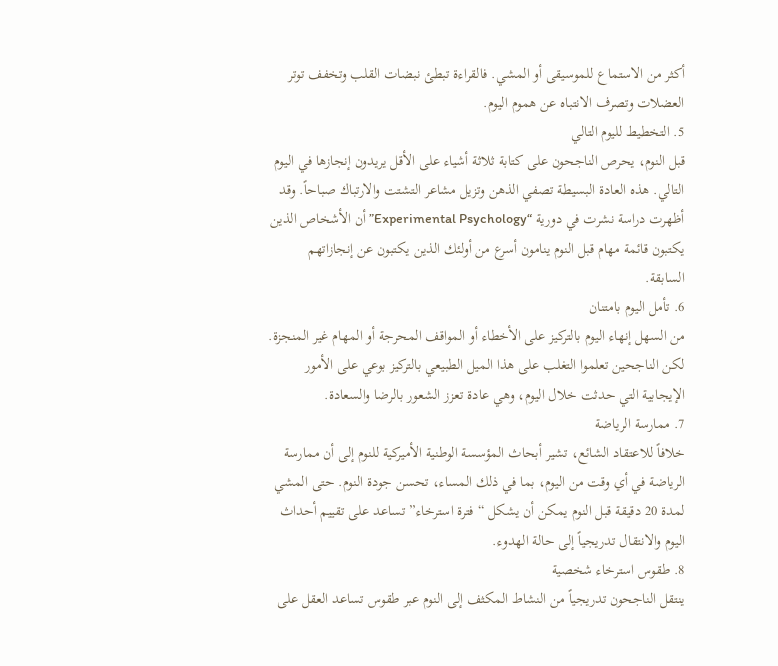أكثر من الاستماع للموسيقى أو المشي. فالقراءة تبطئ نبضات القلب وتخفف توتر العضلات وتصرف الانتباه عن هموم اليوم.
5. التخطيط لليوم التالي
قبل النوم، يحرص الناجحون على كتابة ثلاثة أشياء على الأقل يريدون إنجازها في اليوم التالي. هذه العادة البسيطة تصفي الذهن وتزيل مشاعر التشتت والارتباك صباحاً. وقد أظهرت دراسة نشرت في دورية “Experimental Psychology” أن الأشخاص الذين يكتبون قائمة مهام قبل النوم ينامون أسرع من أولئك الذين يكتبون عن إنجازاتهم السابقة.
6. تأمل اليوم بامتنان
من السهل إنهاء اليوم بالتركيز على الأخطاء أو المواقف المحرجة أو المهام غير المنجزة. لكن الناجحين تعلموا التغلب على هذا الميل الطبيعي بالتركيز بوعي على الأمور الإيجابية التي حدثت خلال اليوم، وهي عادة تعزز الشعور بالرضا والسعادة.
7. ممارسة الرياضة
خلافاً للاعتقاد الشائع، تشير أبحاث المؤسسة الوطنية الأميركية للنوم إلى أن ممارسة الرياضة في أي وقت من اليوم، بما في ذلك المساء، تحسن جودة النوم. حتى المشي لمدة 20 دقيقة قبل النوم يمكن أن يشكل “فترة استرخاء” تساعد على تقييم أحداث اليوم والانتقال تدريجياً إلى حالة الهدوء.
8. طقوس استرخاء شخصية
ينتقل الناجحون تدريجياً من النشاط المكثف إلى النوم عبر طقوس تساعد العقل على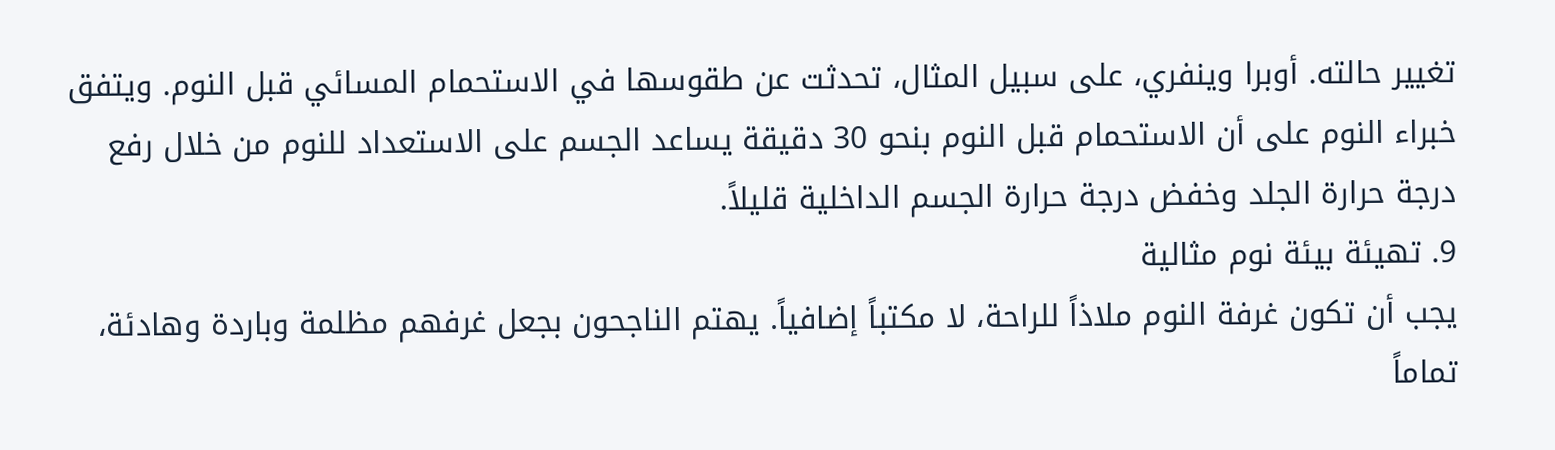تغيير حالته. أوبرا وينفري، على سبيل المثال، تحدثت عن طقوسها في الاستحمام المسائي قبل النوم. ويتفق خبراء النوم على أن الاستحمام قبل النوم بنحو 30 دقيقة يساعد الجسم على الاستعداد للنوم من خلال رفع درجة حرارة الجلد وخفض درجة حرارة الجسم الداخلية قليلاً.
9. تهيئة بيئة نوم مثالية
يجب أن تكون غرفة النوم ملاذاً للراحة، لا مكتباً إضافياً. يهتم الناجحون بجعل غرفهم مظلمة وباردة وهادئة، تماماً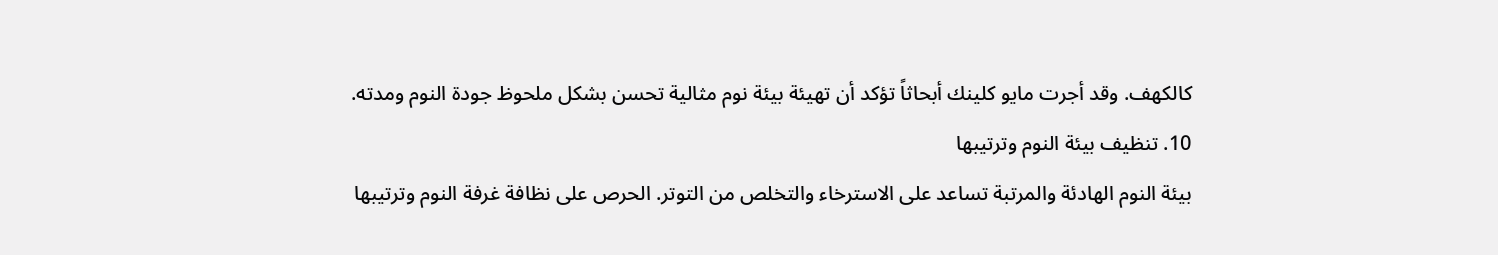كالكهف. وقد أجرت مايو كلينك أبحاثاً تؤكد أن تهيئة بيئة نوم مثالية تحسن بشكل ملحوظ جودة النوم ومدته.
10. تنظيف بيئة النوم وترتيبها
بيئة النوم الهادئة والمرتبة تساعد على الاسترخاء والتخلص من التوتر. الحرص على نظافة غرفة النوم وترتيبها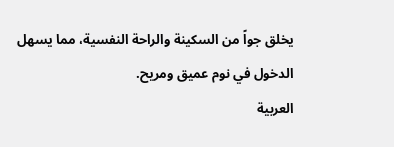يخلق جواً من السكينة والراحة النفسية، مما يسهل الدخول في نوم عميق ومريح.
العربية